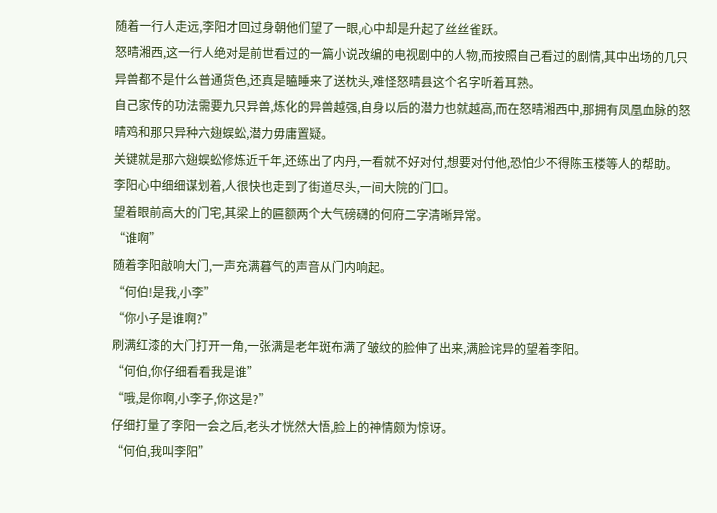随着一行人走远,李阳才回过身朝他们望了一眼,心中却是升起了丝丝雀跃。
怒晴湘西,这一行人绝对是前世看过的一篇小说改编的电视剧中的人物,而按照自己看过的剧情,其中出场的几只异兽都不是什么普通货色,还真是瞌睡来了送枕头,难怪怒晴县这个名字听着耳熟。
自己家传的功法需要九只异兽,炼化的异兽越强,自身以后的潜力也就越高,而在怒晴湘西中,那拥有凤凰血脉的怒晴鸡和那只异种六翅蜈蚣,潜力毋庸置疑。
关键就是那六翅蜈蚣修炼近千年,还练出了内丹,一看就不好对付,想要对付他,恐怕少不得陈玉楼等人的帮助。
李阳心中细细谋划着,人很快也走到了街道尽头,一间大院的门口。
望着眼前高大的门宅,其梁上的匾额两个大气磅礴的何府二字清晰异常。
“谁啊”
随着李阳敲响大门,一声充满暮气的声音从门内响起。
“何伯!是我,小李”
“你小子是谁啊?”
刷满红漆的大门打开一角,一张满是老年斑布满了皱纹的脸伸了出来,满脸诧异的望着李阳。
“何伯,你仔细看看我是谁”
“哦,是你啊,小李子,你这是?”
仔细打量了李阳一会之后,老头才恍然大悟,脸上的神情颇为惊讶。
“何伯,我叫李阳”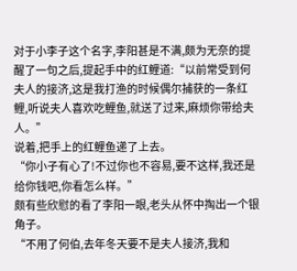对于小李子这个名字,李阳甚是不满,颇为无奈的提醒了一句之后,提起手中的红鲤道:“以前常受到何夫人的接济,这是我打渔的时候偶尔捕获的一条红鲤,听说夫人喜欢吃鲤鱼,就送了过来,麻烦你带给夫人。”
说着,把手上的红鲤鱼递了上去。
“你小子有心了!不过你也不容易,要不这样,我还是给你钱吧,你看怎么样。”
颇有些欣慰的看了李阳一眼,老头从怀中掏出一个银角子。
“不用了何伯,去年冬天要不是夫人接济,我和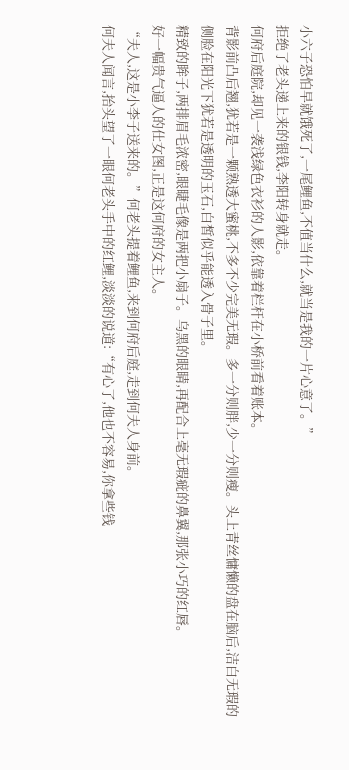小六子恐怕早就饿死了,一尾鲤鱼,不值当什么,就当是我的一片心意了。”
拒绝了老头递上来的银钱,李阳转身就走。
何府后庭院,却见一袭浅绿色衣衫的人影,依靠着栏杆在小桥前看着账本。
背影前凸后翘,犹若是一颗熟透大蜜桃,不多不少完美无瑕。多一分则胖,少一分则瘦。头上青丝慵懒的盘在脑后,洁白无瑕的侧脸在阳光下犹若是透明的玉石,白皙似乎能透入骨子里。
精致的眸子,两排眉毛浓密,眼睫毛像是两把小扇子。乌黑的眼睛,再配合上毫无瑕疵的鼻翼,那张小巧的红唇。
好一幅贵气逼人的仕女图,正是这何府的女主人。
“夫人,这是小李子送来的。”何老头提着鲤鱼,来到何府后庭,走到何夫人身前。
何夫人闻言,抬头望了一眼何老头手中的红鲤,淡淡的说道:“有心了,他也不容易,你拿些钱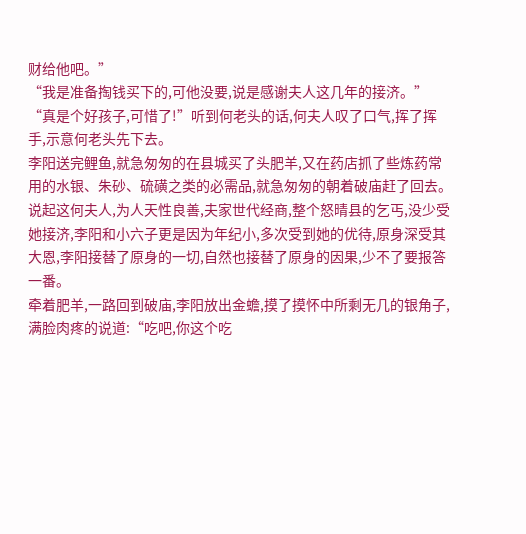财给他吧。”
“我是准备掏钱买下的,可他没要,说是感谢夫人这几年的接济。”
“真是个好孩子,可惜了!”听到何老头的话,何夫人叹了口气,挥了挥手,示意何老头先下去。
李阳送完鲤鱼,就急匆匆的在县城买了头肥羊,又在药店抓了些炼药常用的水银、朱砂、硫磺之类的必需品,就急匆匆的朝着破庙赶了回去。
说起这何夫人,为人天性良善,夫家世代经商,整个怒晴县的乞丐,没少受她接济,李阳和小六子更是因为年纪小,多次受到她的优待,原身深受其大恩,李阳接替了原身的一切,自然也接替了原身的因果,少不了要报答一番。
牵着肥羊,一路回到破庙,李阳放出金蟾,摸了摸怀中所剩无几的银角子,满脸肉疼的说道:“吃吧,你这个吃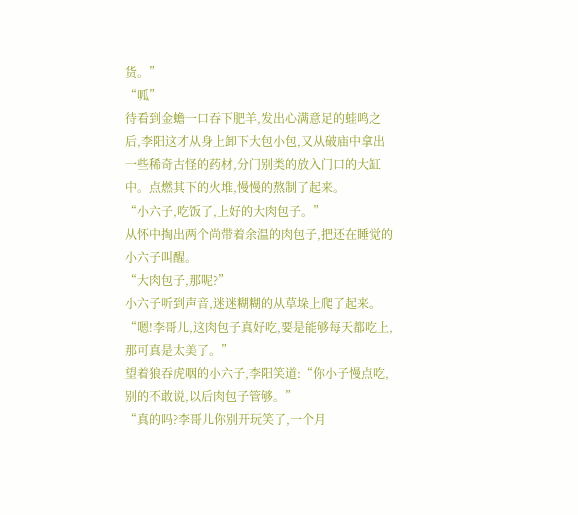货。”
“呱”
待看到金蟾一口吞下肥羊,发出心满意足的蛙鸣之后,李阳这才从身上卸下大包小包,又从破庙中拿出一些稀奇古怪的药材,分门别类的放入门口的大缸中。点燃其下的火堆,慢慢的熬制了起来。
“小六子,吃饭了,上好的大肉包子。”
从怀中掏出两个尚带着余温的肉包子,把还在睡觉的小六子叫醒。
“大肉包子,那呢?”
小六子听到声音,迷迷糊糊的从草垛上爬了起来。
“嗯!李哥儿,这肉包子真好吃,要是能够每天都吃上,那可真是太美了。”
望着狼吞虎咽的小六子,李阳笑道:“你小子慢点吃,别的不敢说,以后肉包子管够。”
“真的吗?李哥儿你别开玩笑了,一个月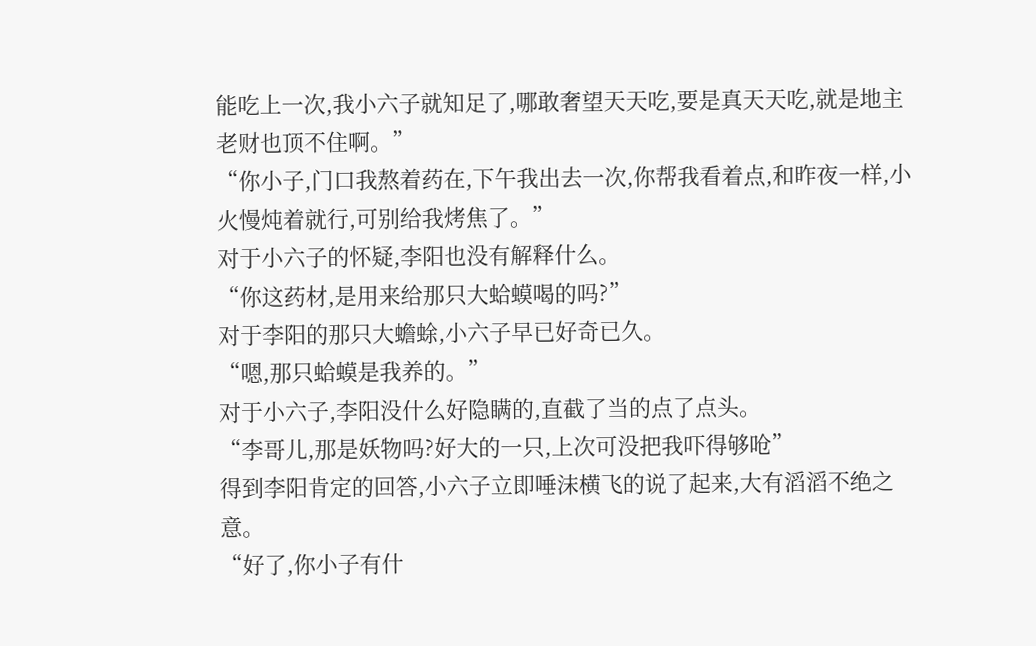能吃上一次,我小六子就知足了,哪敢奢望天天吃,要是真天天吃,就是地主老财也顶不住啊。”
“你小子,门口我熬着药在,下午我出去一次,你帮我看着点,和昨夜一样,小火慢炖着就行,可别给我烤焦了。”
对于小六子的怀疑,李阳也没有解释什么。
“你这药材,是用来给那只大蛤蟆喝的吗?”
对于李阳的那只大蟾蜍,小六子早已好奇已久。
“嗯,那只蛤蟆是我养的。”
对于小六子,李阳没什么好隐瞒的,直截了当的点了点头。
“李哥儿,那是妖物吗?好大的一只,上次可没把我吓得够呛”
得到李阳肯定的回答,小六子立即唾沫横飞的说了起来,大有滔滔不绝之意。
“好了,你小子有什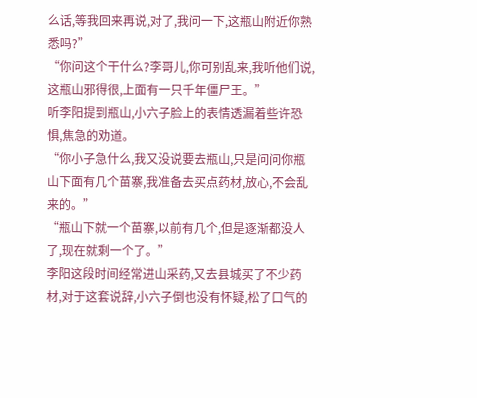么话,等我回来再说,对了,我问一下,这瓶山附近你熟悉吗?”
“你问这个干什么?李哥儿,你可别乱来,我听他们说,这瓶山邪得很,上面有一只千年僵尸王。”
听李阳提到瓶山,小六子脸上的表情透漏着些许恐惧,焦急的劝道。
“你小子急什么,我又没说要去瓶山,只是问问你瓶山下面有几个苗寨,我准备去买点药材,放心,不会乱来的。”
“瓶山下就一个苗寨,以前有几个,但是逐渐都没人了,现在就剩一个了。”
李阳这段时间经常进山采药,又去县城买了不少药材,对于这套说辞,小六子倒也没有怀疑,松了口气的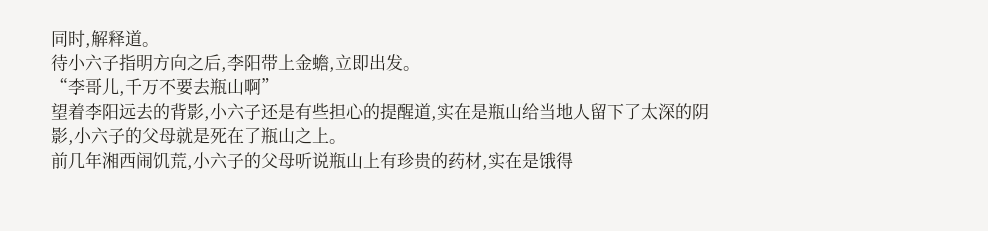同时,解释道。
待小六子指明方向之后,李阳带上金蟾,立即出发。
“李哥儿,千万不要去瓶山啊”
望着李阳远去的背影,小六子还是有些担心的提醒道,实在是瓶山给当地人留下了太深的阴影,小六子的父母就是死在了瓶山之上。
前几年湘西闹饥荒,小六子的父母听说瓶山上有珍贵的药材,实在是饿得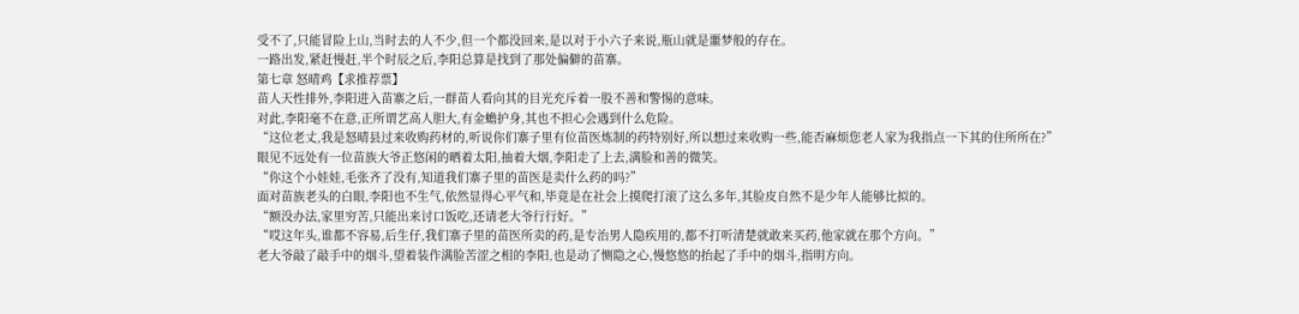受不了,只能冒险上山,当时去的人不少,但一个都没回来,是以对于小六子来说,瓶山就是噩梦般的存在。
一路出发,紧赶慢赶,半个时辰之后,李阳总算是找到了那处偏僻的苗寨。
第七章 怒晴鸡【求推荐票】
苗人天性排外,李阳进入苗寨之后,一群苗人看向其的目光充斥着一股不善和警惕的意味。
对此,李阳毫不在意,正所谓艺高人胆大,有金蟾护身,其也不担心会遇到什么危险。
“这位老丈,我是怒晴县过来收购药材的,听说你们寨子里有位苗医炼制的药特别好,所以想过来收购一些,能否麻烦您老人家为我指点一下其的住所所在?”
眼见不远处有一位苗族大爷正悠闲的晒着太阳,抽着大烟,李阳走了上去,满脸和善的微笑。
“你这个小娃娃,毛张齐了没有,知道我们寨子里的苗医是卖什么药的吗?”
面对苗族老头的白眼,李阳也不生气,依然显得心平气和,毕竟是在社会上摸爬打滚了这么多年,其脸皮自然不是少年人能够比拟的。
“额没办法,家里穷苦,只能出来讨口饭吃,还请老大爷行行好。”
“哎这年头,谁都不容易,后生仔,我们寨子里的苗医所卖的药,是专治男人隐疾用的,都不打听清楚就敢来买药,他家就在那个方向。”
老大爷敲了敲手中的烟斗,望着装作满脸苦涩之相的李阳,也是动了恻隐之心,慢悠悠的抬起了手中的烟斗,指明方向。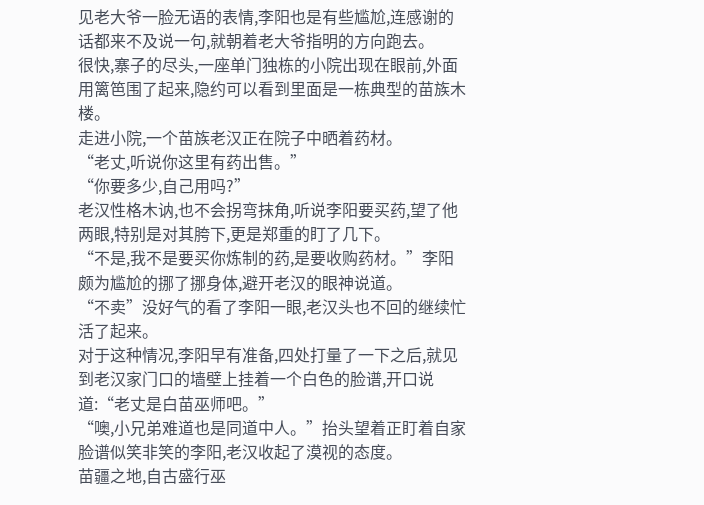见老大爷一脸无语的表情,李阳也是有些尴尬,连感谢的话都来不及说一句,就朝着老大爷指明的方向跑去。
很快,寨子的尽头,一座单门独栋的小院出现在眼前,外面用篱笆围了起来,隐约可以看到里面是一栋典型的苗族木楼。
走进小院,一个苗族老汉正在院子中晒着药材。
“老丈,听说你这里有药出售。”
“你要多少,自己用吗?”
老汉性格木讷,也不会拐弯抹角,听说李阳要买药,望了他两眼,特别是对其胯下,更是郑重的盯了几下。
“不是,我不是要买你炼制的药,是要收购药材。”李阳颇为尴尬的挪了挪身体,避开老汉的眼神说道。
“不卖”没好气的看了李阳一眼,老汉头也不回的继续忙活了起来。
对于这种情况,李阳早有准备,四处打量了一下之后,就见到老汉家门口的墙壁上挂着一个白色的脸谱,开口说道:“老丈是白苗巫师吧。”
“噢,小兄弟难道也是同道中人。”抬头望着正盯着自家脸谱似笑非笑的李阳,老汉收起了漠视的态度。
苗疆之地,自古盛行巫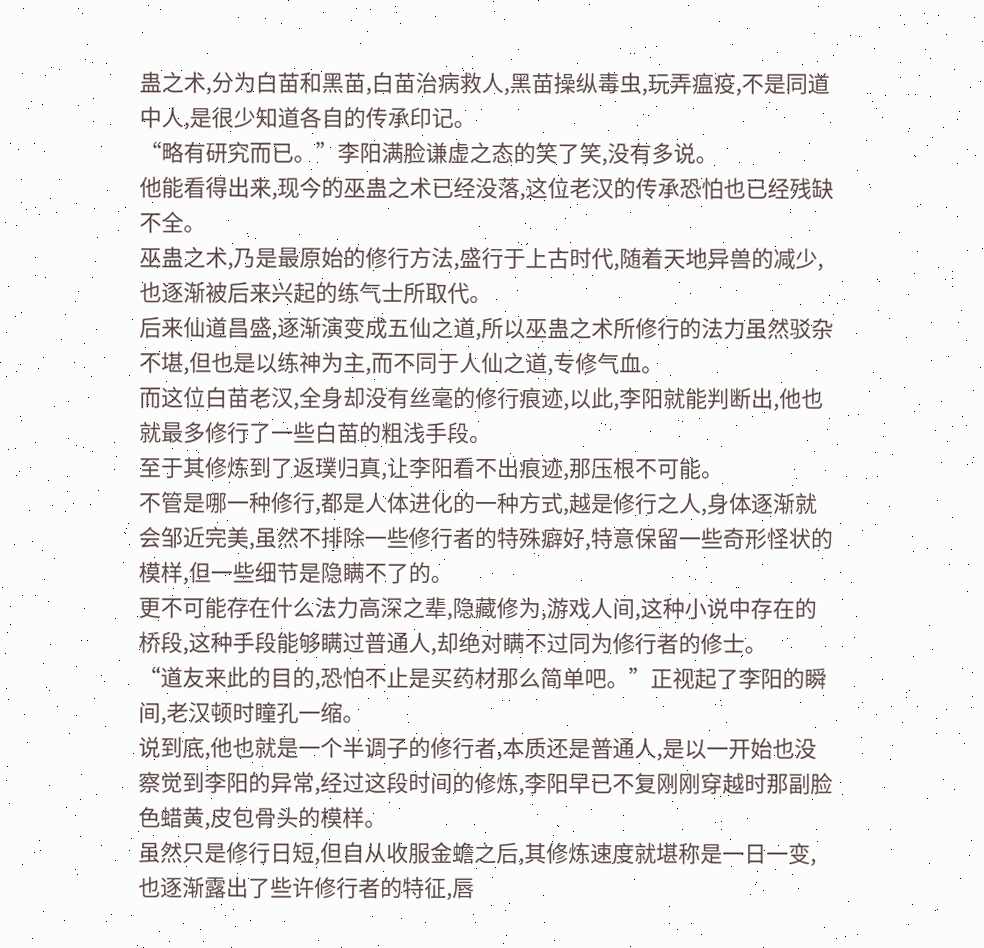蛊之术,分为白苗和黑苗,白苗治病救人,黑苗操纵毒虫,玩弄瘟疫,不是同道中人,是很少知道各自的传承印记。
“略有研究而已。”李阳满脸谦虚之态的笑了笑,没有多说。
他能看得出来,现今的巫蛊之术已经没落,这位老汉的传承恐怕也已经残缺不全。
巫蛊之术,乃是最原始的修行方法,盛行于上古时代,随着天地异兽的减少,也逐渐被后来兴起的练气士所取代。
后来仙道昌盛,逐渐演变成五仙之道,所以巫蛊之术所修行的法力虽然驳杂不堪,但也是以练神为主,而不同于人仙之道,专修气血。
而这位白苗老汉,全身却没有丝毫的修行痕迹,以此,李阳就能判断出,他也就最多修行了一些白苗的粗浅手段。
至于其修炼到了返璞归真,让李阳看不出痕迹,那压根不可能。
不管是哪一种修行,都是人体进化的一种方式,越是修行之人,身体逐渐就会邹近完美,虽然不排除一些修行者的特殊癖好,特意保留一些奇形怪状的模样,但一些细节是隐瞒不了的。
更不可能存在什么法力高深之辈,隐藏修为,游戏人间,这种小说中存在的桥段,这种手段能够瞒过普通人,却绝对瞒不过同为修行者的修士。
“道友来此的目的,恐怕不止是买药材那么简单吧。”正视起了李阳的瞬间,老汉顿时瞳孔一缩。
说到底,他也就是一个半调子的修行者,本质还是普通人,是以一开始也没察觉到李阳的异常,经过这段时间的修炼,李阳早已不复刚刚穿越时那副脸色蜡黄,皮包骨头的模样。
虽然只是修行日短,但自从收服金蟾之后,其修炼速度就堪称是一日一变,也逐渐露出了些许修行者的特征,唇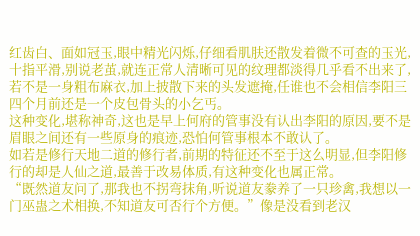红齿白、面如冠玉,眼中精光闪烁,仔细看肌肤还散发着微不可查的玉光,十指平滑,别说老茧,就连正常人清晰可见的纹理都淡得几乎看不出来了,若不是一身粗布麻衣,加上披散下来的头发遮掩,任谁也不会相信李阳三四个月前还是一个皮包骨头的小乞丐。
这种变化,堪称神奇,这也是早上何府的管事没有认出李阳的原因,要不是眉眼之间还有一些原身的痕迹,恐怕何管事根本不敢认了。
如若是修行天地二道的修行者,前期的特征还不至于这么明显,但李阳修行的却是人仙之道,最善于改易体质,有这种变化也属正常。
“既然道友问了,那我也不拐弯抹角,听说道友豢养了一只珍禽,我想以一门巫蛊之术相换,不知道友可否行个方便。”像是没看到老汉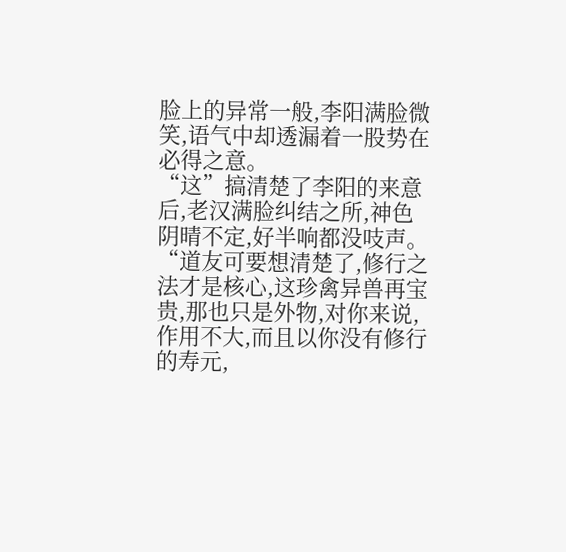脸上的异常一般,李阳满脸微笑,语气中却透漏着一股势在必得之意。
“这”搞清楚了李阳的来意后,老汉满脸纠结之所,神色阴晴不定,好半响都没吱声。
“道友可要想清楚了,修行之法才是核心,这珍禽异兽再宝贵,那也只是外物,对你来说,作用不大,而且以你没有修行的寿元,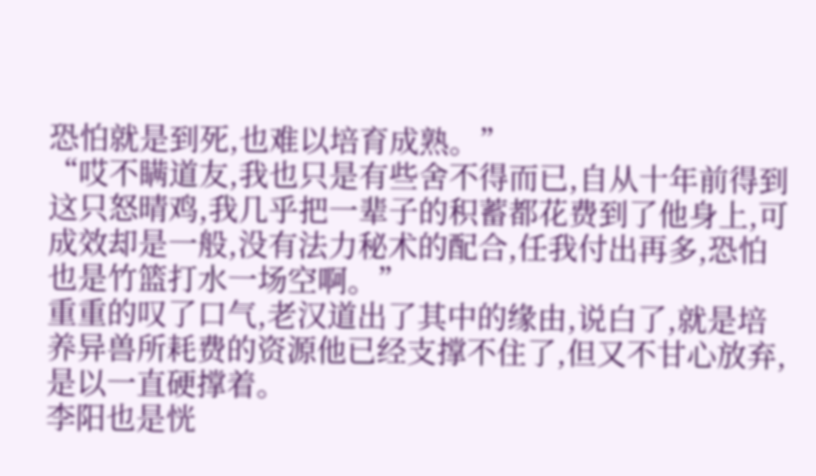恐怕就是到死,也难以培育成熟。”
“哎不瞒道友,我也只是有些舍不得而已,自从十年前得到这只怒晴鸡,我几乎把一辈子的积蓄都花费到了他身上,可成效却是一般,没有法力秘术的配合,任我付出再多,恐怕也是竹篮打水一场空啊。”
重重的叹了口气,老汉道出了其中的缘由,说白了,就是培养异兽所耗费的资源他已经支撑不住了,但又不甘心放弃,是以一直硬撑着。
李阳也是恍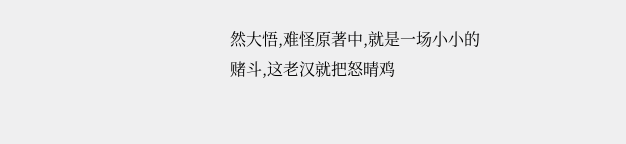然大悟,难怪原著中,就是一场小小的赌斗,这老汉就把怒晴鸡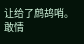让给了鹧鸪哨。
敢情